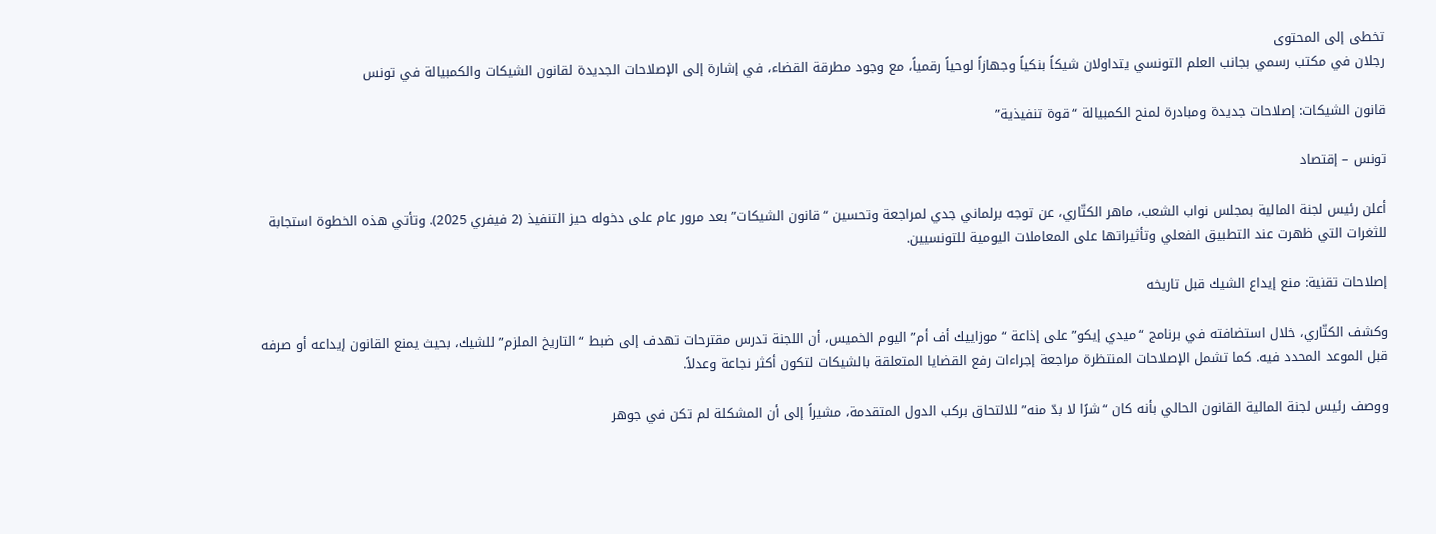تخطى إلى المحتوى
رجلان في مكتب رسمي بجانب العلم التونسي يتداولان شيكاً بنكياً وجهازاً لوحياً رقمياً، مع وجود مطرقة القضاء، في إشارة إلى الإصلاحات الجديدة لقانون الشيكات والكمبيالة في تونس

قانون الشيكات: إصلاحات جديدة ومبادرة لمنح الكمبيالة “قوة تنفيذية”

تونس – إقتصاد

أعلن رئيس لجنة المالية بمجلس نواب الشعب، ماهر الكتّاري، عن توجه برلماني جدي لمراجعة وتحسين “قانون الشيكات” بعد مرور عام على دخوله حيز التنفيذ (2 فيفري 2025). وتأتي هذه الخطوة استجابة للثغرات التي ظهرت عند التطبيق الفعلي وتأثيراتها على المعاملات اليومية للتونسيين.

إصلاحات تقنية: منع إيداع الشيك قبل تاريخه

وكشف الكتّاري، خلال استضافته في برنامج “ميدي إيكو” على إذاعة “موزاييك أف أم” اليوم الخميس، أن اللجنة تدرس مقترحات تهدف إلى ضبط “التاريخ الملزم” للشيك، بحيث يمنع القانون إيداعه أو صرفه قبل الموعد المحدد فيه. كما تشمل الإصلاحات المنتظرة مراجعة إجراءات رفع القضايا المتعلقة بالشيكات لتكون أكثر نجاعة وعدلاً.

ووصف رئيس لجنة المالية القانون الحالي بأنه كان “شرًا لا بدّ منه” للالتحاق بركب الدول المتقدمة، مشيراً إلى أن المشكلة لم تكن في جوهر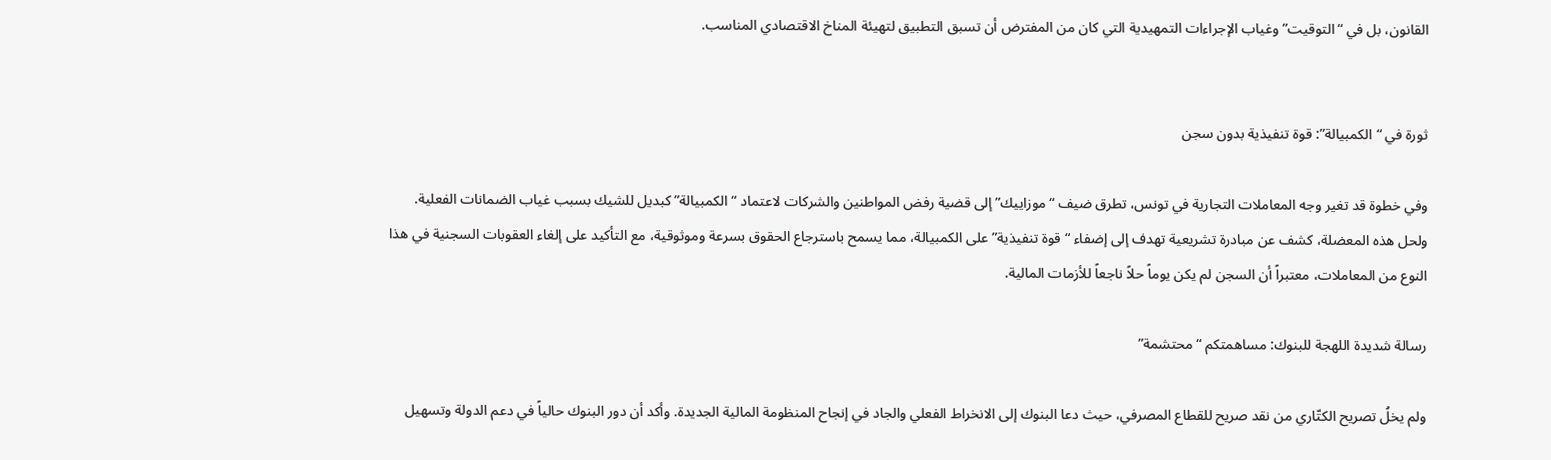القانون، بل في “التوقيت” وغياب الإجراءات التمهيدية التي كان من المفترض أن تسبق التطبيق لتهيئة المناخ الاقتصادي المناسب.


ثورة في “الكمبيالة”: قوة تنفيذية بدون سجن

وفي خطوة قد تغير وجه المعاملات التجارية في تونس، تطرق ضيف “موزاييك” إلى قضية رفض المواطنين والشركات لاعتماد “الكمبيالة” كبديل للشيك بسبب غياب الضمانات الفعلية. ولحل هذه المعضلة، كشف عن مبادرة تشريعية تهدف إلى إضفاء “قوة تنفيذية” على الكمبيالة، مما يسمح باسترجاع الحقوق بسرعة وموثوقية، مع التأكيد على إلغاء العقوبات السجنية في هذا النوع من المعاملات، معتبراً أن السجن لم يكن يوماً حلاً ناجعاً للأزمات المالية.

رسالة شديدة اللهجة للبنوك: مساهمتكم “محتشمة”

ولم يخلُ تصريح الكتّاري من نقد صريح للقطاع المصرفي، حيث دعا البنوك إلى الانخراط الفعلي والجاد في إنجاح المنظومة المالية الجديدة. وأكد أن دور البنوك حالياً في دعم الدولة وتسهيل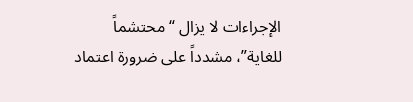الإجراءات لا يزال “محتشماً للغاية”، مشدداً على ضرورة اعتماد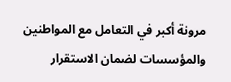مرونة أكبر في التعامل مع المواطنين والمؤسسات لضمان الاستقرار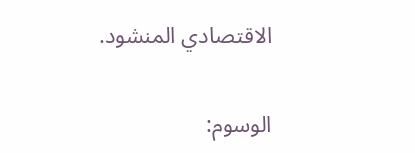الاقتصادي المنشود.

الوسوم: